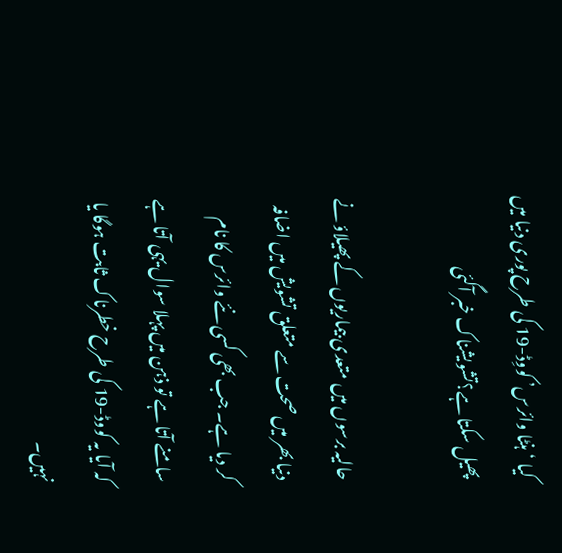کیا ‘ہنٹا وائرس’ کووِڈ-19 کی طرح پوری دنیا میں پھیل سکتا ہے؟تشویشناک خبر آگئی

حالیہ برسوں میں متعدی بیماریوں کے پھیلاؤ نے دنیا بھر میں صحت سے متعلق تشویش میں اضافہ کر دیا ہے۔ جب بھی کسی نئے وائرس کا نام سامنے آتا ہے تو ذہن میں پہلا سوال یہی آتا ہے کہ آیا یہ کووڈ-19 کی طرح خطرناک ثابت ہوگا یا نہیں۔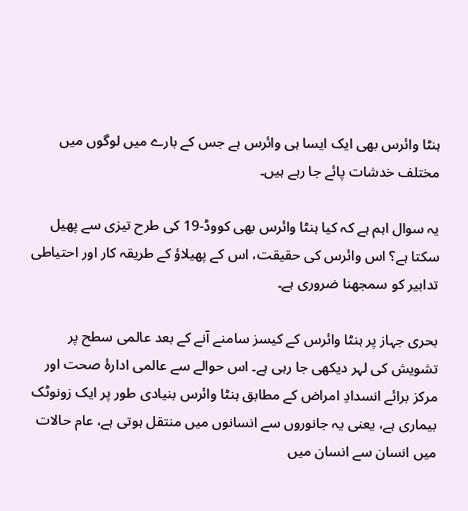ہنٹا وائرس بھی ایک ایسا ہی وائرس ہے جس کے بارے میں لوگوں میں مختلف خدشات پائے جا رہے ہیں۔

یہ سوال اہم ہے کہ کیا ہنٹا وائرس بھی کووڈ-19 کی طرح تیزی سے پھیل سکتا ہے؟ اس وائرس کی حقیقت، اس کے پھیلاؤ کے طریقہ کار اور احتیاطی تدابیر کو سمجھنا ضروری ہے۔

بحری جہاز پر ہنٹا وائرس کے کیسز سامنے آنے کے بعد عالمی سطح پر تشویش کی لہر دیکھی جا رہی ہے۔ اس حوالے سے عالمی ادارۂ صحت اور مرکز برائے انسدادِ امراض کے مطابق ہنٹا وائرس بنیادی طور پر ایک زونوٹک بیماری ہے، یعنی یہ جانوروں سے انسانوں میں منتقل ہوتی ہے، عام حالات میں انسان سے انسان میں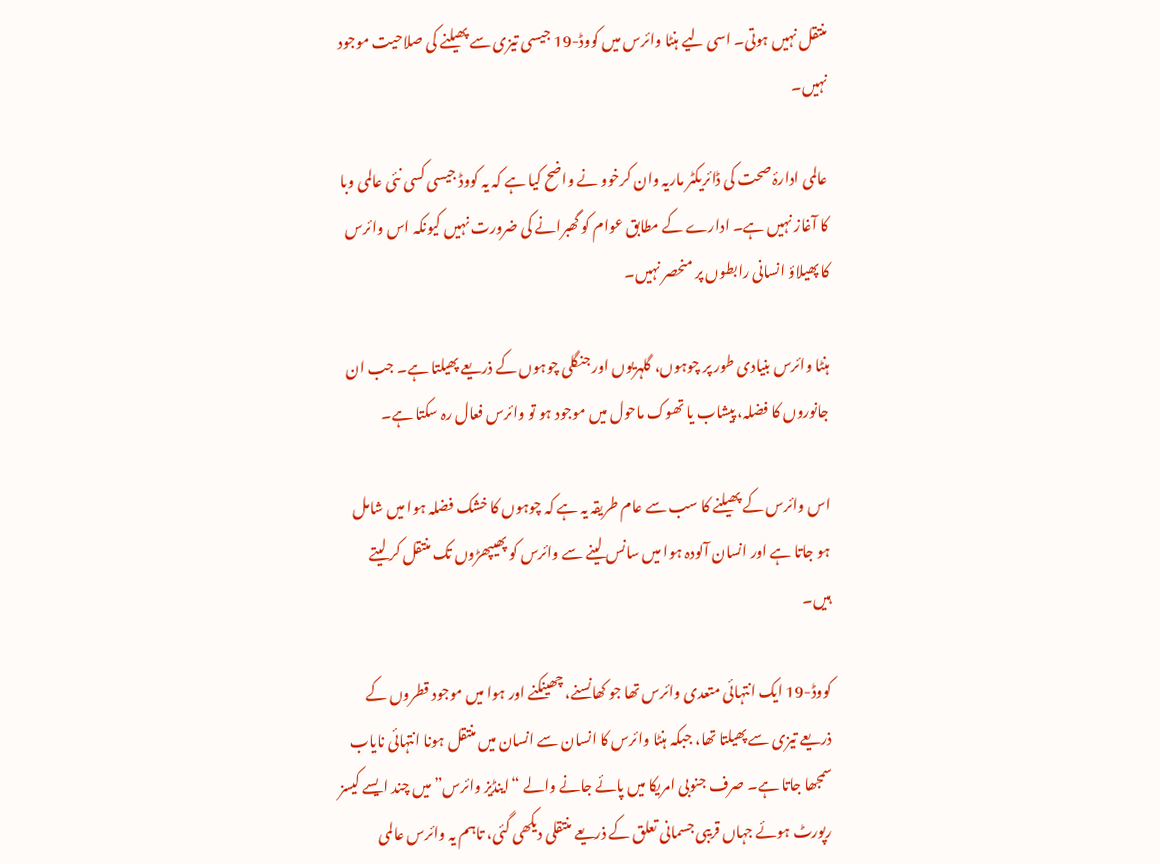منتقل نہیں ہوتی۔ اسی لیے ہنٹا وائرس میں کووڈ-19 جیسی تیزی سے پھیلنے کی صلاحیت موجود نہیں۔

عالمی ادارۂ صحت کی ڈائریکٹر ماریہ وان کرخوو نے واضح کیا ہے کہ یہ کووڈ جیسی کسی نئی عالمی وبا کا آغاز نہیں ہے۔ ادارے کے مطابق عوام کو گھبرانے کی ضرورت نہیں کیونکہ اس وائرس کا پھیلاؤ انسانی رابطوں پر منحصر نہیں۔

ہنٹا وائرس بنیادی طور پر چوہوں، گلہریوں اور جنگلی چوہوں کے ذریعے پھیلتا ہے۔ جب ان جانوروں کا فضلہ، پیشاب یا تھوک ماحول میں موجود ہو تو وائرس فعال رہ سکتا ہے۔

اس وائرس کے پھیلنے کا سب سے عام طریقہ یہ ہے کہ چوہوں کا خشک فضلہ ہوا میں شامل ہو جاتا ہے اور انسان آلودہ ہوا میں سانس لینے سے وائرس کو پھیپھڑوں تک منتقل کر لیتے ہیں۔

کووڈ-19 ایک انتہائی متعدی وائرس تھا جو کھانسنے، چھینکنے اور ہوا میں موجود قطروں کے ذریعے تیزی سے پھیلتا تھا، جبکہ ہنٹا وائرس کا انسان سے انسان میں منتقل ہونا انتہائی نایاب سمجھا جاتا ہے۔ صرف جنوبی امریکا میں پائے جانے والے “اینڈیز وائرس” میں چند ایسے کیسز رپورٹ ہوئے جہاں قریبی جسمانی تعلق کے ذریعے منتقلی دیکھی گئی، تاہم یہ وائرس عالمی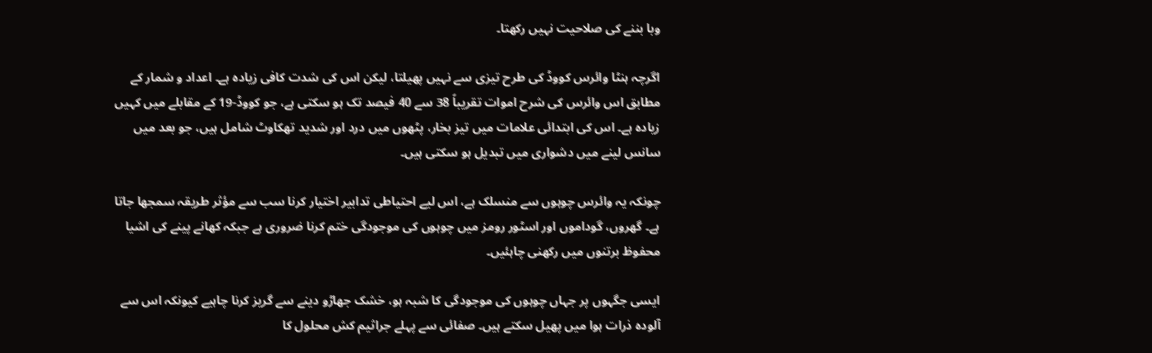وبا بننے کی صلاحیت نہیں رکھتا۔

اگرچہ ہنٹا وائرس کووڈ کی طرح تیزی سے نہیں پھیلتا، لیکن اس کی شدت کافی زیادہ ہے۔ اعداد و شمار کے مطابق اس وائرس کی شرح اموات تقریباً 38 سے 40 فیصد تک ہو سکتی ہے، جو کووڈ-19 کے مقابلے میں کہیں زیادہ ہے۔ اس کی ابتدائی علامات میں تیز بخار، پٹھوں میں درد اور شدید تھکاوٹ شامل ہیں، جو بعد میں سانس لینے میں دشواری میں تبدیل ہو سکتی ہیں۔

چونکہ یہ وائرس چوہوں سے منسلک ہے، اس لیے احتیاطی تدابیر اختیار کرنا سب سے مؤثر طریقہ سمجھا جاتا ہے۔ گھروں، گوداموں اور اسٹور رومز میں چوہوں کی موجودگی ختم کرنا ضروری ہے جبکہ کھانے پینے کی اشیا محفوظ برتنوں میں رکھنی چاہئیں۔

ایسی جگہوں پر جہاں چوہوں کی موجودگی کا شبہ ہو، خشک جھاڑو دینے سے گریز کرنا چاہیے کیونکہ اس سے آلودہ ذرات ہوا میں پھیل سکتے ہیں۔ صفائی سے پہلے جراثیم کش محلول کا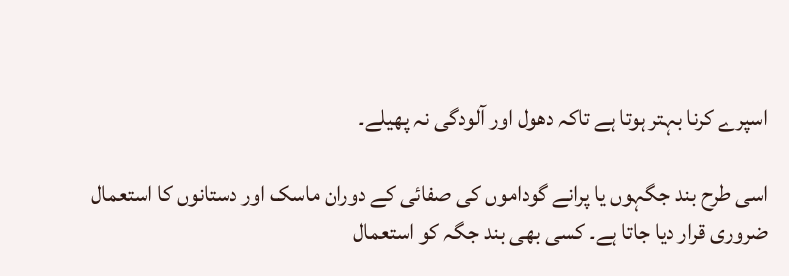اسپرے کرنا بہتر ہوتا ہے تاکہ دھول اور آلودگی نہ پھیلے۔

اسی طرح بند جگہوں یا پرانے گوداموں کی صفائی کے دوران ماسک اور دستانوں کا استعمال ضروری قرار دیا جاتا ہے۔ کسی بھی بند جگہ کو استعمال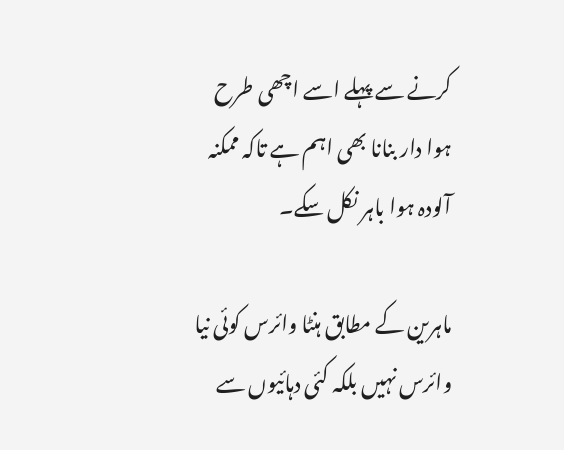کرنے سے پہلے اسے اچھی طرح ہوا دار بنانا بھی اہم ہے تاکہ ممکنہ آلودہ ہوا باہر نکل سکے۔

ماہرین کے مطابق ہنٹا وائرس کوئی نیا وائرس نہیں بلکہ کئی دہائیوں سے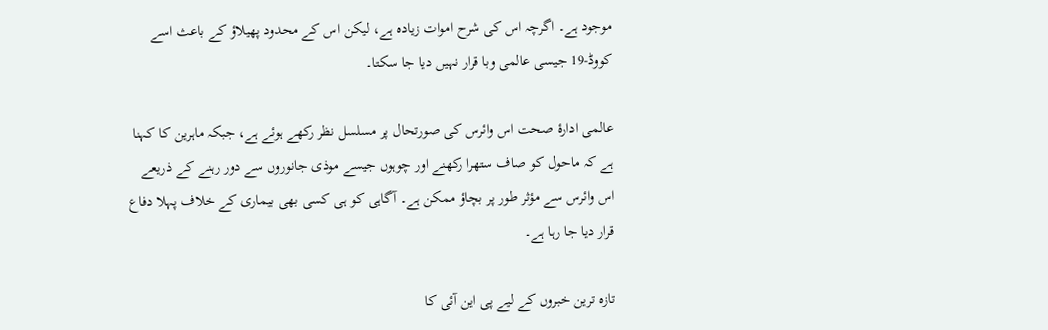موجود ہے۔ اگرچہ اس کی شرح اموات زیادہ ہے، لیکن اس کے محدود پھیلاؤ کے باعث اسے کووڈ-19 جیسی عالمی وبا قرار نہیں دیا جا سکتا۔

عالمی ادارۂ صحت اس وائرس کی صورتحال پر مسلسل نظر رکھے ہوئے ہے، جبکہ ماہرین کا کہنا ہے کہ ماحول کو صاف ستھرا رکھنے اور چوہوں جیسے موذی جانوروں سے دور رہنے کے ذریعے اس وائرس سے مؤثر طور پر بچاؤ ممکن ہے۔ آگاہی کو ہی کسی بھی بیماری کے خلاف پہلا دفاع قرار دیا جا رہا ہے۔

تازہ ترین خبروں کے لیے پی این آئی کا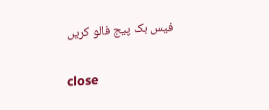فیس بک پیج فالو کریں

close